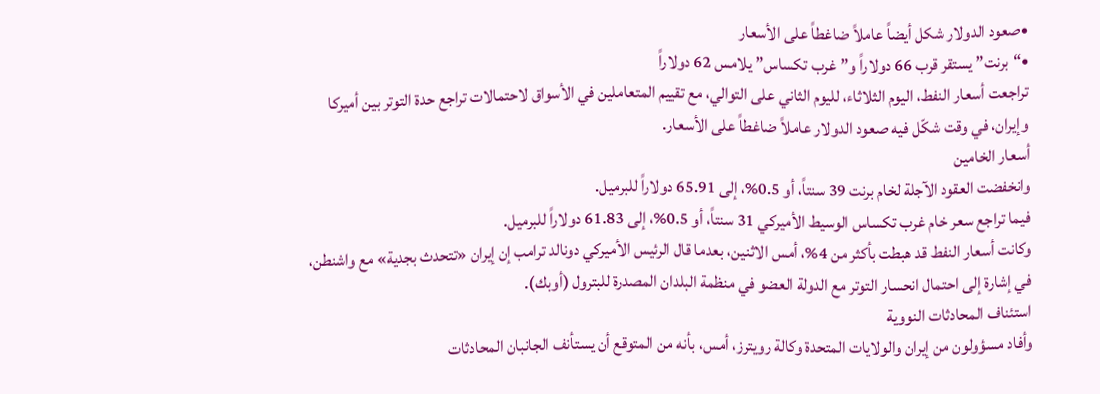•صعود الدولار شكل أيضاً عاملاً ضاغطاً على الأسعار
•“برنت” يستقر قرب 66 دولاراً و”غرب تكساس” يلامس 62 دولاراً
تراجعت أسعار النفط، اليوم الثلاثاء، لليوم الثاني على التوالي، مع تقييم المتعاملين في الأسواق لاحتمالات تراجع حدة التوتر بين أميركا وإيران، في وقت شكّل فيه صعود الدولار عاملاً ضاغطاً على الأسعار.
أسعار الخامين
وانخفضت العقود الآجلة لخام برنت 39 سنتاً، أو 0.5%، إلى 65.91 دولاراً للبرميل.
فيما تراجع سعر خام غرب تكساس الوسيط الأميركي 31 سنتاً، أو 0.5%، إلى 61.83 دولاراً للبرميل.
وكانت أسعار النفط قد هبطت بأكثر من 4%، أمس الاثنين، بعدما قال الرئيس الأميركي دونالد ترامب إن إيران «تتحدث بجدية» مع واشنطن، في إشارة إلى احتمال انحسار التوتر مع الدولة العضو في منظمة البلدان المصدرة للبترول (أوبك).
استئناف المحادثات النووية
وأفاد مسؤولون من إيران والولايات المتحدة وكالة رويترز، أمس، بأنه من المتوقع أن يستأنف الجانبان المحادثات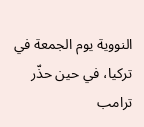النووية يوم الجمعة في تركيا، في حين حذّر ترامب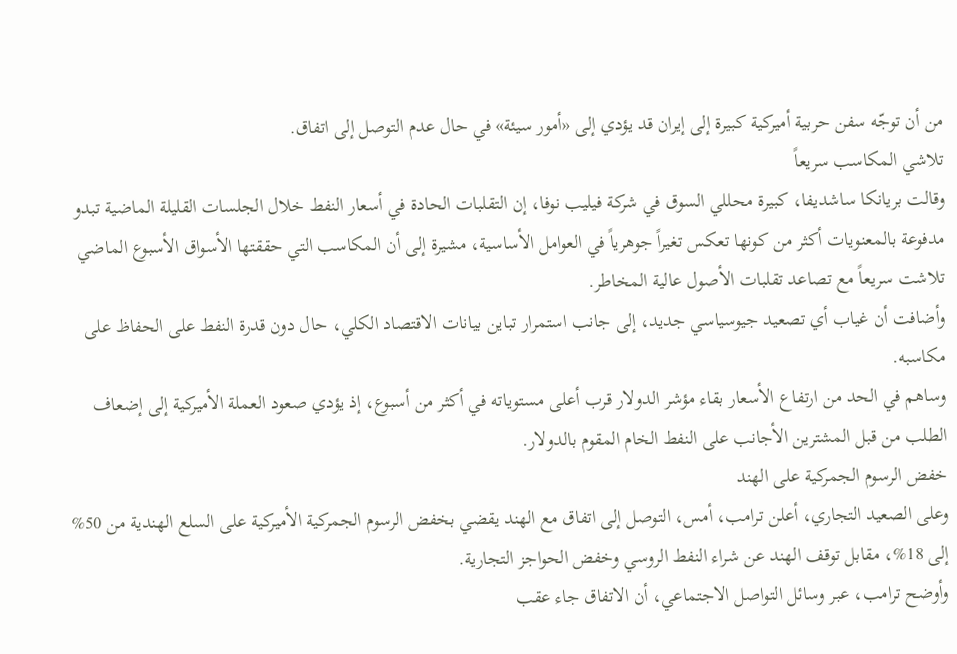من أن توجّه سفن حربية أميركية كبيرة إلى إيران قد يؤدي إلى «أمور سيئة» في حال عدم التوصل إلى اتفاق.
تلاشي المكاسب سريعاً
وقالت بريانكا ساشديفا، كبيرة محللي السوق في شركة فيليب نوفا، إن التقلبات الحادة في أسعار النفط خلال الجلسات القليلة الماضية تبدو مدفوعة بالمعنويات أكثر من كونها تعكس تغيراً جوهرياً في العوامل الأساسية، مشيرة إلى أن المكاسب التي حققتها الأسواق الأسبوع الماضي تلاشت سريعاً مع تصاعد تقلبات الأصول عالية المخاطر.
وأضافت أن غياب أي تصعيد جيوسياسي جديد، إلى جانب استمرار تباين بيانات الاقتصاد الكلي، حال دون قدرة النفط على الحفاظ على مكاسبه.
وساهم في الحد من ارتفاع الأسعار بقاء مؤشر الدولار قرب أعلى مستوياته في أكثر من أسبوع، إذ يؤدي صعود العملة الأميركية إلى إضعاف الطلب من قبل المشترين الأجانب على النفط الخام المقوم بالدولار.
خفض الرسوم الجمركية على الهند
وعلى الصعيد التجاري، أعلن ترامب، أمس، التوصل إلى اتفاق مع الهند يقضي بخفض الرسوم الجمركية الأميركية على السلع الهندية من 50% إلى 18%، مقابل توقف الهند عن شراء النفط الروسي وخفض الحواجز التجارية.
وأوضح ترامب، عبر وسائل التواصل الاجتماعي، أن الاتفاق جاء عقب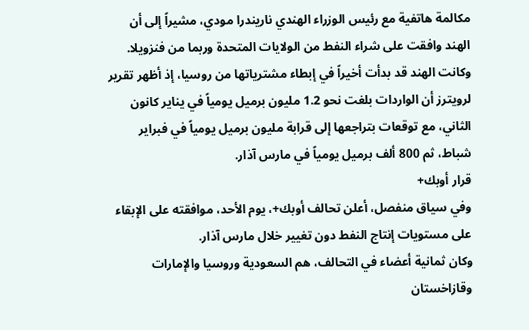مكالمة هاتفية مع رئيس الوزراء الهندي ناريندرا مودي، مشيراً إلى أن الهند وافقت على شراء النفط من الولايات المتحدة وربما من فنزويلا. وكانت الهند قد بدأت أخيراً في إبطاء مشترياتها من روسيا، إذ أظهر تقرير لرويترز أن الواردات بلغت نحو 1.2 مليون برميل يومياً في يناير كانون الثاني، مع توقعات بتراجعها إلى قرابة مليون برميل يومياً في فبراير شباط، ثم 800 ألف برميل يومياً في مارس آذار.
قرار أوبك+
وفي سياق منفصل، أعلن تحالف أوبك+، يوم الأحد، موافقته على الإبقاء على مستويات إنتاج النفط دون تغيير خلال مارس آذار.
وكان ثمانية أعضاء في التحالف، هم السعودية وروسيا والإمارات وقازاخستان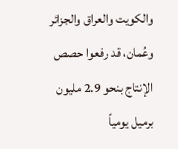والكويت والعراق والجزائر وعُمان، قد رفعوا حصص الإنتاج بنحو 2.9 مليون برميل يومياً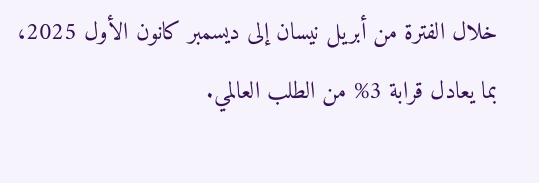خلال الفترة من أبريل نيسان إلى ديسمبر كانون الأول 2025، بما يعادل قرابة 3% من الطلب العالمي.